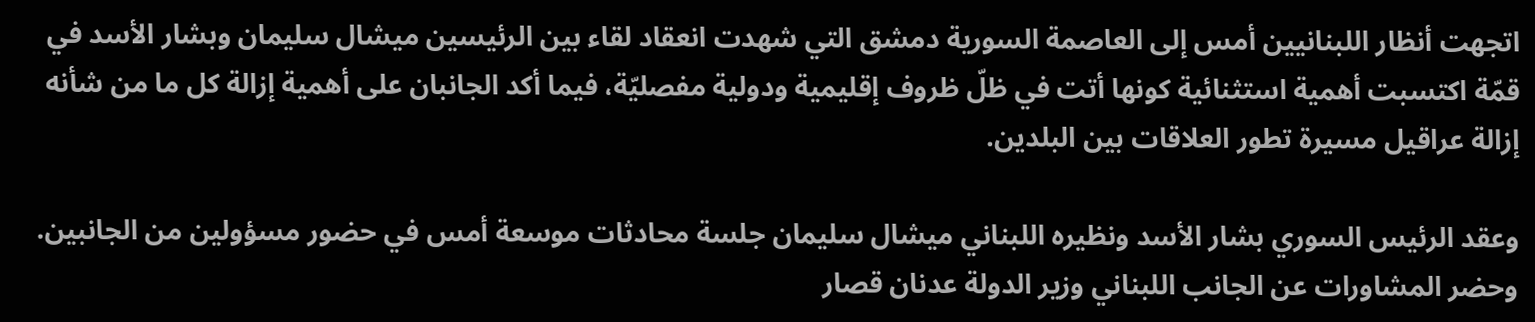اتجهت أنظار اللبنانيين أمس إلى العاصمة السورية دمشق التي شهدت انعقاد لقاء بين الرئيسين ميشال سليمان وبشار الأسد في قمّة اكتسبت أهمية استثنائية كونها أتت في ظلّ ظروف إقليمية ودولية مفصليّة، فيما أكد الجانبان على أهمية إزالة كل ما من شأنه إزالة عراقيل مسيرة تطور العلاقات بين البلدين.

وعقد الرئيس السوري بشار الأسد ونظيره اللبناني ميشال سليمان جلسة محادثات موسعة أمس في حضور مسؤولين من الجانبين. وحضر المشاورات عن الجانب اللبناني وزير الدولة عدنان قصار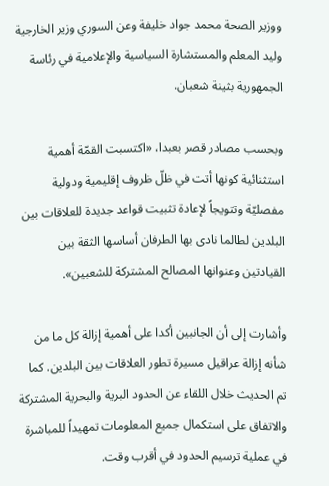ووزير الصحة محمد جواد خليفة وعن السوري وزير الخارجية وليد المعلم والمستشارة السياسية والإعلامية في رئاسة الجمهورية بثينة شعبان.

وبحسب مصادر قصر بعبدا، «اكتسبت القمّة أهمية استثنائية كونها أتت في ظلّ ظروف إقليمية ودولية مفصليّة وتتويجاً لإعادة تثبيت قواعد جديدة للعلاقات بين البلدين لطالما نادى بها الطرفان أساسها الثقة بين القيادتين وعنوانها المصالح المشتركة للشعبين».

وأشارت إلى أن الجانبين أكدا على أهمية إزالة كل ما من شأنه إزالة عراقيل مسيرة تطور العلاقات بين البلدين. كما تم الحديث خلال اللقاء عن الحدود البرية والبحرية المشتركة والاتفاق على استكمال جميع المعلومات تمهيداً للمباشرة في عملية ترسيم الحدود في أقرب وقت.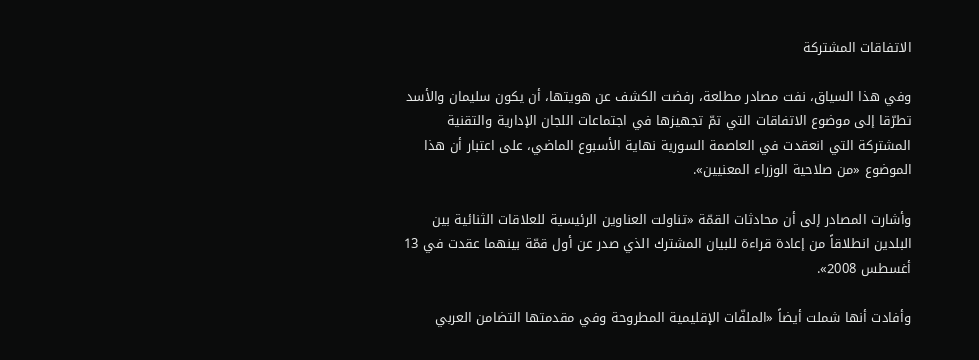الاتفاقات المشتركة

وفي هذا السياق، نفت مصادر مطلعة، رفضت الكشف عن هويتها، أن يكون سليمان والأسد تطرّقا إلى موضوع الاتفاقات التي تمّ تجهيزها في اجتماعات اللجان الإدارية والتقنية المشتركة التي انعقدت في العاصمة السورية نهاية الأسبوع الماضي، على اعتبار أن هذا الموضوع «من صلاحية الوزراء المعنيين».

وأشارت المصادر إلى أن محادثات القمّة «تناولت العناوين الرئيسية للعلاقات الثنائية بين البلدين انطلاقاً من إعادة قراءة للبيان المشترك الذي صدر عن أول قمّة بينهما عقدت في 13 أغسطس 2008».

وأفادت أنها شملت أيضاً «الملفّات الإقليمية المطروحة وفي مقدمتها التضامن العربي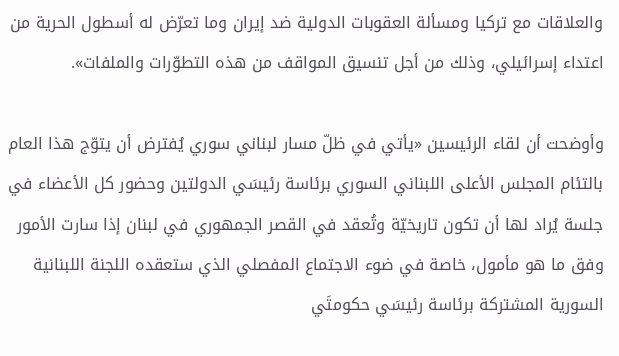والعلاقات مع تركيا ومسألة العقوبات الدولية ضد إيران وما تعرّض له أسطول الحرية من اعتداء إسرائيلي، وذلك من أجل تنسيق المواقف من هذه التطوّرات والملفات».

وأوضحت أن لقاء الرئيسين «يأتي في ظلّ مسار لبناني سوري يُفترض أن يتوّج هذا العام بالتئام المجلس الأعلى اللبناني السوري برئاسة رئيسَي الدولتين وحضور كل الأعضاء في جلسة يُراد لها أن تكون تاريخيّة وتُعقد في القصر الجمهوري في لبنان إذا سارت الأمور وفق ما هو مأمول، خاصة في ضوء الاجتماع المفصلي الذي ستعقده اللجنة اللبنانية السورية المشتركة برئاسة رئيسَي حكومتَي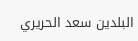البلدين سعد الحريري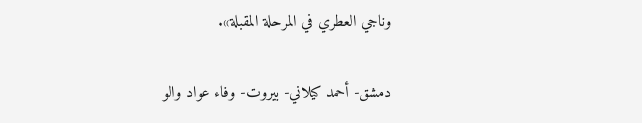وناجي العطري في المرحلة المقبلة».

دمشق- أحمد كيلاني- بيروت- وفاء عواد والو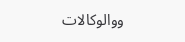ووالوكالات